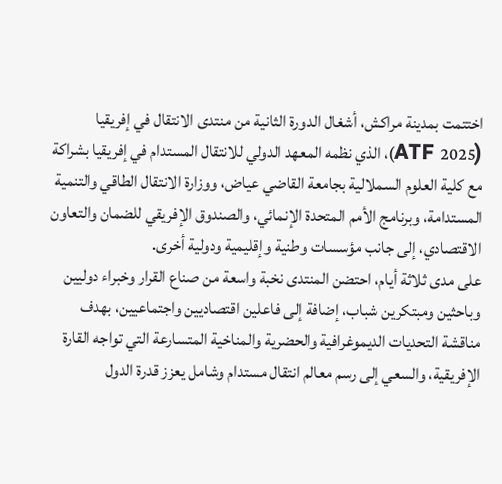اختتمت بمدينة مراكش، أشغال الدورة الثانية من منتدى الانتقال في إفريقيا (ATF 2025)، الذي نظمه المعهد الدولي للانتقال المستدام في إفريقيا بشراكة مع كلية العلوم السملالية بجامعة القاضي عياض، ووزارة الانتقال الطاقي والتنمية المستدامة، وبرنامج الأمم المتحدة الإنمائي، والصندوق الإفريقي للضمان والتعاون الاقتصادي، إلى جانب مؤسسات وطنية وإقليمية ودولية أخرى.
على مدى ثلاثة أيام، احتضن المنتدى نخبة واسعة من صناع القرار وخبراء دوليين وباحثين ومبتكرين شباب، إضافة إلى فاعلين اقتصاديين واجتماعيين، بهدف مناقشة التحديات الديموغرافية والحضرية والمناخية المتسارعة التي تواجه القارة الإفريقية، والسعي إلى رسم معالم انتقال مستدام وشامل يعزز قدرة الدول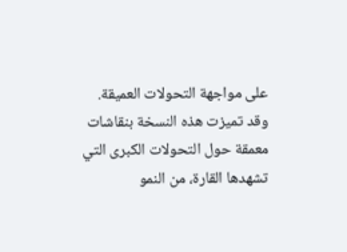على مواجهة التحولات العميقة.
وقد تميزت هذه النسخة بنقاشات معمقة حول التحولات الكبرى التي تشهدها القارة، من النمو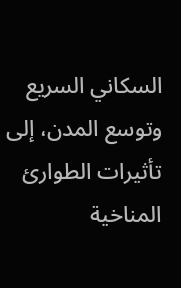السكاني السريع وتوسع المدن، إلى تأثيرات الطوارئ المناخية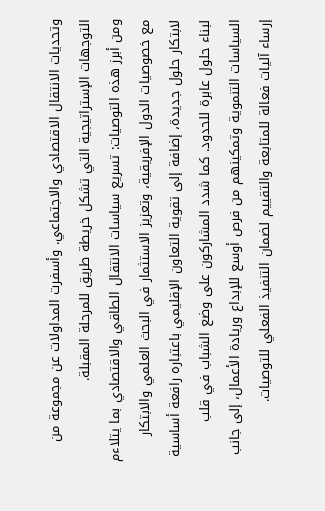وتحديات الانتقال الاقتصادي والاجتماعي. وأسفرت المداولات عن مجموعة من التوجهات الإستراتيجية التي تشكل خريطة طريق للمرحلة المقبلة.
ومن أبرز هذه التوصيات: تسريع سياسات الانتقال الطاقي والاقتصادي بما يتلاءم مع خصوصيات الدول الإفريقية، وتعزيز الاستثمار في البحث العلمي والابتكار لابتكار حلول جديدة، إضافة إلى تقوية التعاون الإقليمي باعتباره رافعة أساسية لبناء حلول عابرة للحدود. كما شدد المشاركون على وضع الشباب في قلب السياسات التنموية وتمكينهم من فرص أوسع للإبداع وريادة الأعمال، إلى جانب إرساء آليات فعالة للمتابعة والتقييم لضمان التنفيذ الفعلي للتوصيات.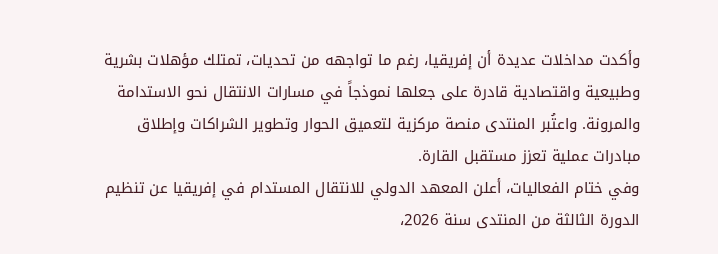وأكدت مداخلات عديدة أن إفريقيا، رغم ما تواجهه من تحديات، تمتلك مؤهلات بشرية وطبيعية واقتصادية قادرة على جعلها نموذجاً في مسارات الانتقال نحو الاستدامة والمرونة. واعتُبر المنتدى منصة مركزية لتعميق الحوار وتطوير الشراكات وإطلاق مبادرات عملية تعزز مستقبل القارة.
وفي ختام الفعاليات، أعلن المعهد الدولي للانتقال المستدام في إفريقيا عن تنظيم الدورة الثالثة من المنتدى سنة 2026،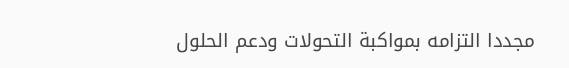مجددا التزامه بمواكبة التحولات ودعم الحلول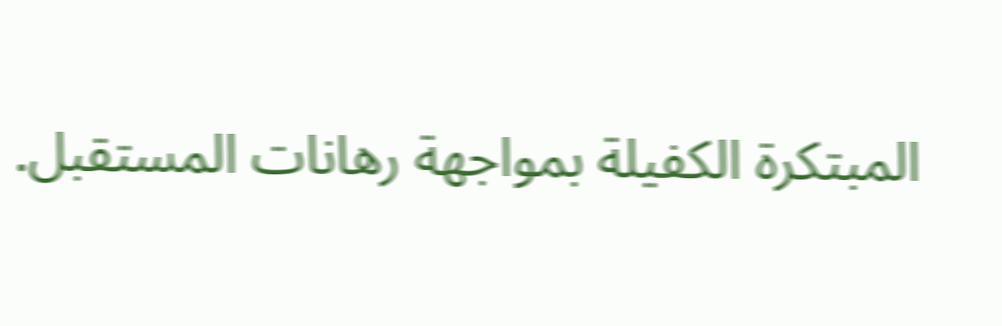المبتكرة الكفيلة بمواجهة رهانات المستقبل.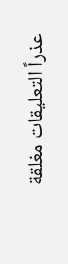عذراً التعليقات مغلقة